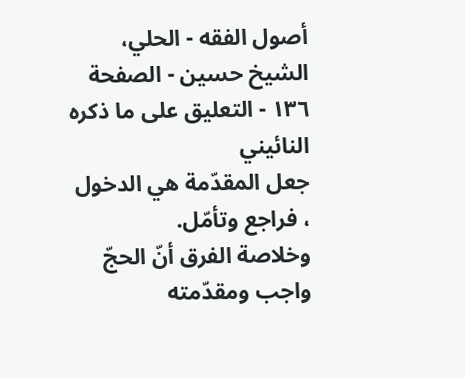أصول الفقه - الحلي، الشيخ حسين - الصفحة ١٣٦ - التعليق على ما ذكره النائيني
جعل المقدّمة هي الدخول ، فراجع وتأمّل.
وخلاصة الفرق أنّ الحجّ واجب ومقدّمته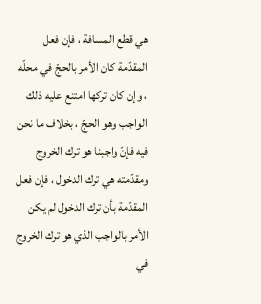هي قطع المسافة ، فإن فعل المقدّمة كان الأمر بالحجّ في محلّه ، وإن كان تركها امتنع عليه ذلك الواجب وهو الحجّ ، بخلاف ما نحن فيه فإنّ واجبنا هو ترك الخروج ومقدّمته هي ترك الدخول ، فإن فعل المقدّمة بأن ترك الدخول لم يكن الأمر بالواجب الذي هو ترك الخروج في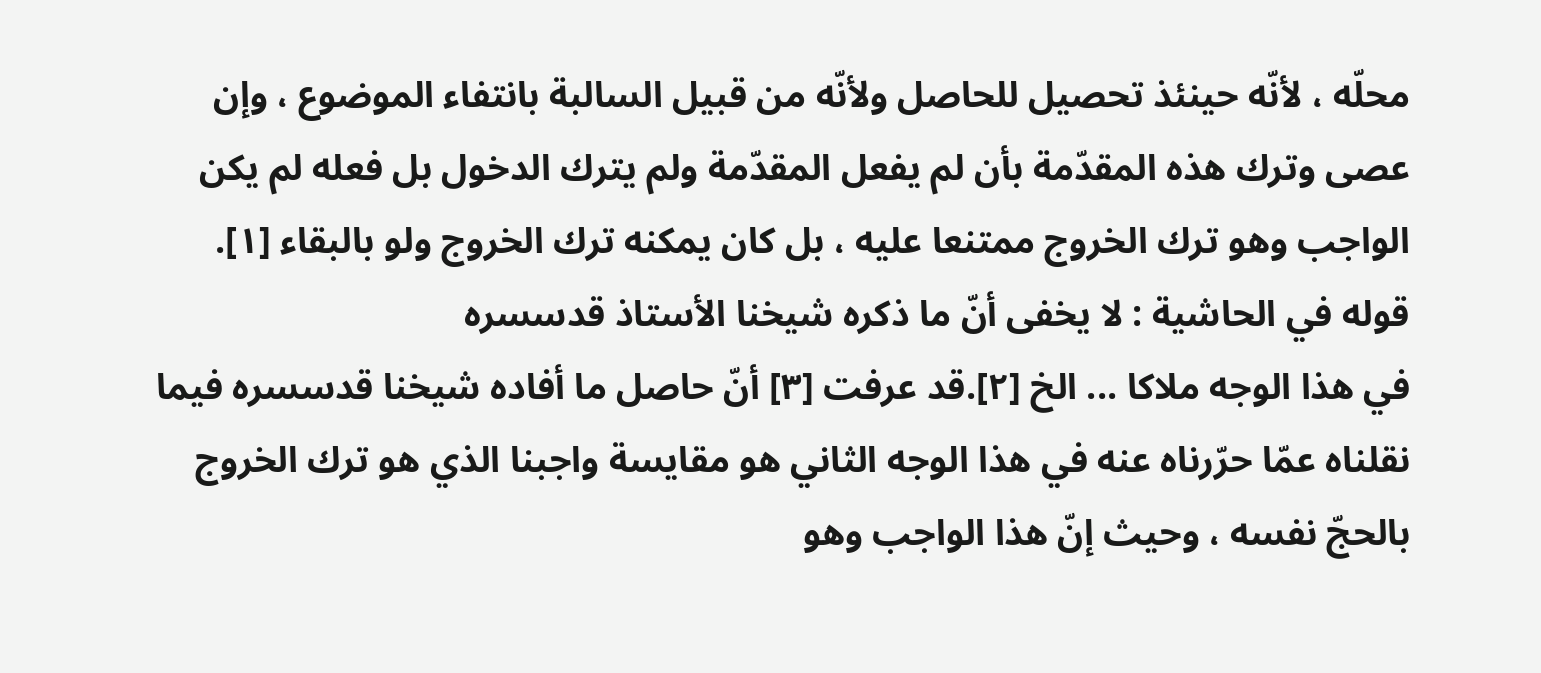محلّه ، لأنّه حينئذ تحصيل للحاصل ولأنّه من قبيل السالبة بانتفاء الموضوع ، وإن عصى وترك هذه المقدّمة بأن لم يفعل المقدّمة ولم يترك الدخول بل فعله لم يكن الواجب وهو ترك الخروج ممتنعا عليه ، بل كان يمكنه ترك الخروج ولو بالبقاء [١].
قوله في الحاشية : لا يخفى أنّ ما ذكره شيخنا الأستاذ قدسسره
في هذا الوجه ملاكا ... الخ [٢].قد عرفت [٣] أنّ حاصل ما أفاده شيخنا قدسسره فيما نقلناه عمّا حرّرناه عنه في هذا الوجه الثاني هو مقايسة واجبنا الذي هو ترك الخروج بالحجّ نفسه ، وحيث إنّ هذا الواجب وهو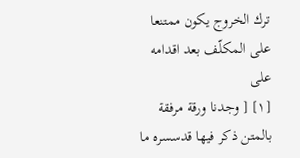ترك الخروج يكون ممتنعا على المكلّف بعد اقدامه على
[١] [ وجدنا ورقة مرفقة بالمتن ذكر فيها قدسسره ما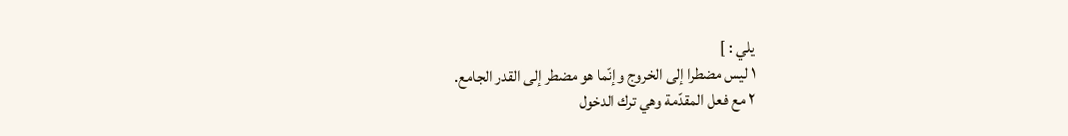يلي : ]
١ ليس مضطرا إلى الخروج وإنّما هو مضطر إلى القدر الجامع.
٢ مع فعل المقدّمة وهي ترك الدخول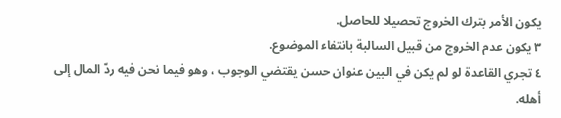يكون الأمر بترك الخروج تحصيلا للحاصل.
٣ يكون عدم الخروج من قبيل السالبة بانتفاء الموضوع.
٤ تجري القاعدة لو لم يكن في البين عنوان حسن يقتضي الوجوب ، وهو فيما نحن فيه ردّ المال إلى أهله.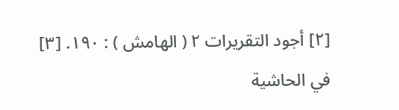[٢] أجود التقريرات ٢ ( الهامش ) : ١٩٠. [٣] في الحاشية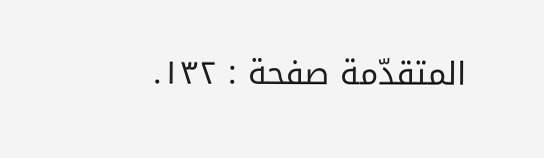المتقدّمة صفحة : ١٣٢.